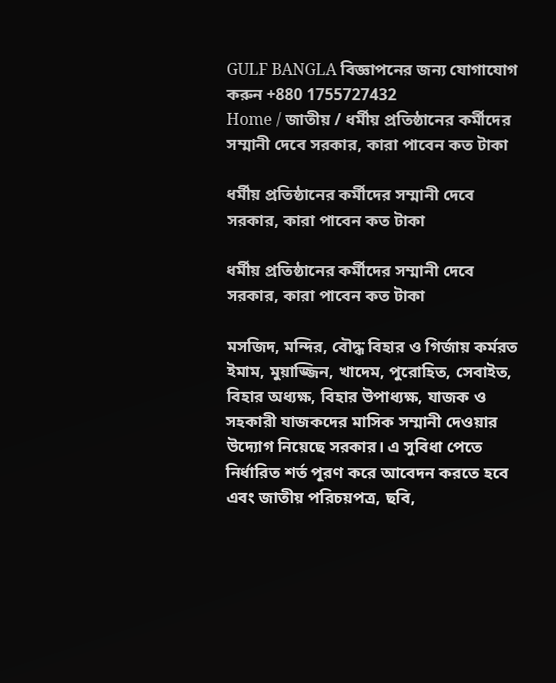GULF BANGLA বিজ্ঞাপনের জন্য যোগাযোগ করুন +880 1755727432
Home / জাতীয় / ধর্মীয় প্রতিষ্ঠানের কর্মীদের সম্মানী দেবে সরকার, কারা পাবেন কত টাকা

ধর্মীয় প্রতিষ্ঠানের কর্মীদের সম্মানী দেবে সরকার, কারা পাবেন কত টাকা

ধর্মীয় প্রতিষ্ঠানের কর্মীদের সম্মানী দেবে সরকার, কারা পাবেন কত টাকা

মসজিদ, মন্দির, বৌদ্ধ বিহার ও গির্জায় কর্মরত ইমাম, মুয়াজ্জিন, খাদেম, পুরোহিত, সেবাইত, বিহার অধ্যক্ষ, বিহার উপাধ্যক্ষ, যাজক ও সহকারী যাজকদের মাসিক সম্মানী দেওয়ার উদ্যোগ নিয়েছে সরকার। এ সুবিধা পেতে নির্ধারিত শর্ত পূরণ করে আবেদন করতে হবে এবং জাতীয় পরিচয়পত্র, ছবি,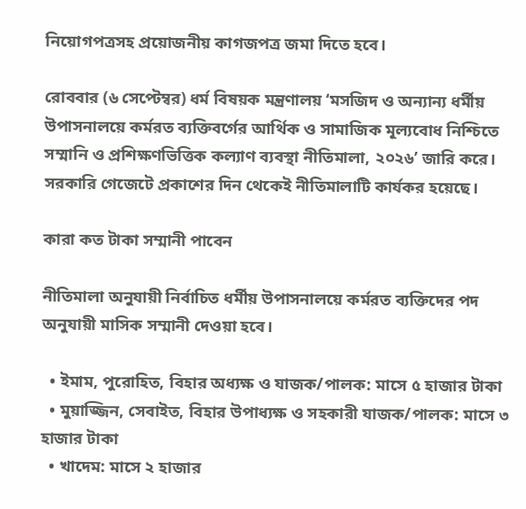নিয়োগপত্রসহ প্রয়োজনীয় কাগজপত্র জমা দিতে হবে।

রোববার (৬ সেপ্টেম্বর) ধর্ম বিষয়ক মন্ত্রণালয় ‘মসজিদ ও অন্যান্য ধর্মীয় উপাসনালয়ে কর্মরত ব্যক্তিবর্গের আর্থিক ও সামাজিক মূল্যবোধ নিশ্চিতে সম্মানি ও প্রশিক্ষণভিত্তিক কল্যাণ ব্যবস্থা নীতিমালা, ২০২৬’ জারি করে। সরকারি গেজেটে প্রকাশের দিন থেকেই নীতিমালাটি কার্যকর হয়েছে।

কারা কত টাকা সম্মানী পাবেন

নীতিমালা অনুযায়ী নির্বাচিত ধর্মীয় উপাসনালয়ে কর্মরত ব্যক্তিদের পদ অনুযায়ী মাসিক সম্মানী দেওয়া হবে।

  • ইমাম, পুরোহিত, বিহার অধ্যক্ষ ও যাজক/পালক: মাসে ৫ হাজার টাকা
  • মুয়াজ্জিন, সেবাইত, বিহার উপাধ্যক্ষ ও সহকারী যাজক/পালক: মাসে ৩ হাজার টাকা
  • খাদেম: মাসে ২ হাজার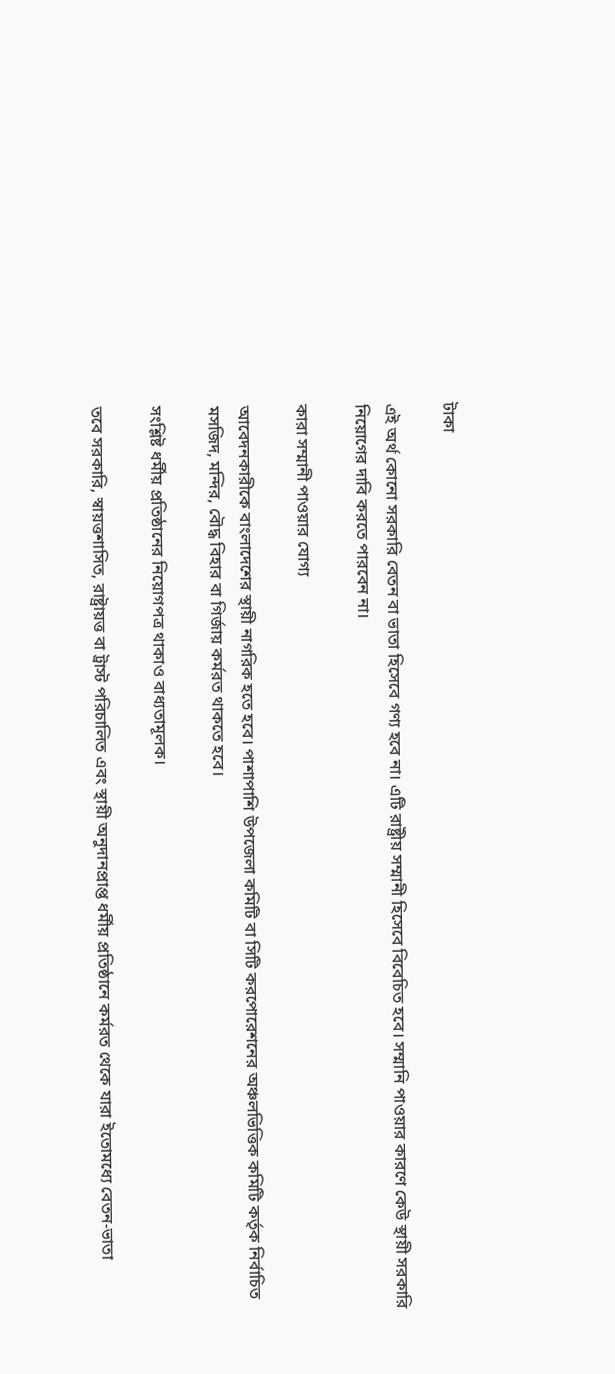টাকা

এই অর্থ কোনো সরকারি বেতন বা ভাতা হিসেবে গণ্য হবে না। এটি রাষ্ট্রীয় সম্মানী হিসেবে বিবেচিত হবে। সম্মানি পাওয়ার কারণে কেউ স্থায়ী সরকারি নিয়োগের দাবি করতে পারবেন না।

কারা সম্মানী পাওয়ার যোগ্য

আবেদনকারীকে বাংলাদেশের স্থায়ী নাগরিক হতে হবে। পাশাপাশি উপজেলা কমিটি বা সিটি করপোরেশনের অঞ্চলভিত্তিক কমিটি কর্তৃক নির্বাচিত মসজিদ, মন্দির, বৌদ্ধ বিহার বা গির্জায় কর্মরত থাকতে হবে।

সংশ্লিষ্ট ধর্মীয় প্রতিষ্ঠানের নিয়োগপত্র থাকাও বাধ্যতামূলক।

তবে সরকারি, স্বায়ত্তশাসিত, রাষ্ট্রায়ত্ত বা ট্রাস্ট পরিচালিত এবং স্থায়ী অনুদানপ্রাপ্ত ধর্মীয় প্রতিষ্ঠানে কর্মরত থেকে যারা ইতোমধ্যে বেতন-ভাতা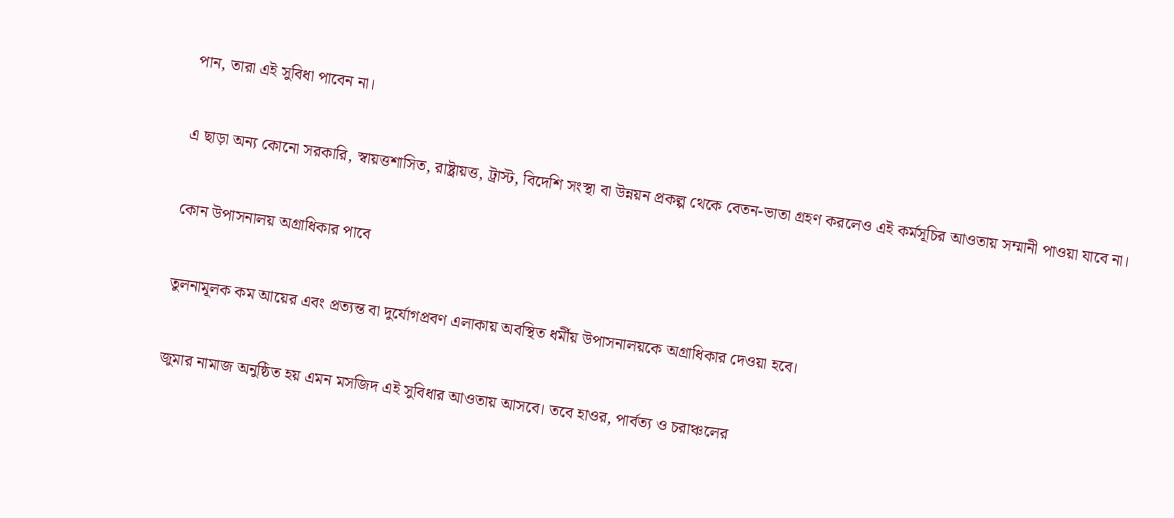পান, তারা এই সুবিধা পাবেন না।

এ ছাড়া অন্য কোনো সরকারি, স্বায়ত্তশাসিত, রাষ্ট্রায়ত্ত, ট্রাস্ট, বিদেশি সংস্থা বা উন্নয়ন প্রকল্প থেকে বেতন-ভাতা গ্রহণ করলেও এই কর্মসূচির আওতায় সম্মানী পাওয়া যাবে না।

কোন উপাসনালয় অগ্রাধিকার পাবে

তুলনামূলক কম আয়ের এবং প্রত্যন্ত বা দুর্যোগপ্রবণ এলাকায় অবস্থিত ধর্মীয় উপাসনালয়কে অগ্রাধিকার দেওয়া হবে।

জুমার নামাজ অনুষ্ঠিত হয় এমন মসজিদ এই সুবিধার আওতায় আসবে। তবে হাওর, পার্বত্য ও চরাঞ্চলের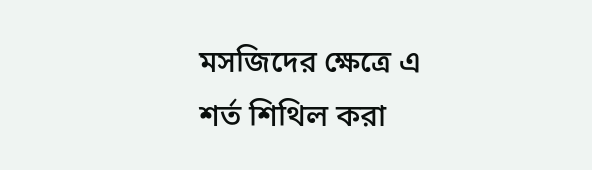মসজিদের ক্ষেত্রে এ শর্ত শিথিল করা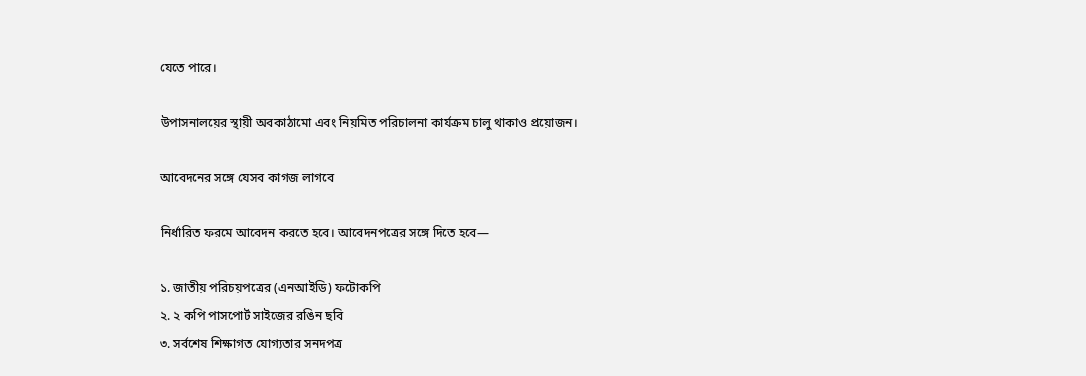যেতে পারে।

উপাসনালয়ের স্থায়ী অবকাঠামো এবং নিয়মিত পরিচালনা কার্যক্রম চালু থাকাও প্রয়োজন।

আবেদনের সঙ্গে যেসব কাগজ লাগবে

নির্ধারিত ফরমে আবেদন করতে হবে। আবেদনপত্রের সঙ্গে দিতে হবে—

১. জাতীয় পরিচয়পত্রের (এনআইডি) ফটোকপি
২. ২ কপি পাসপোর্ট সাইজের রঙিন ছবি
৩. সর্বশেষ শিক্ষাগত যোগ্যতার সনদপত্র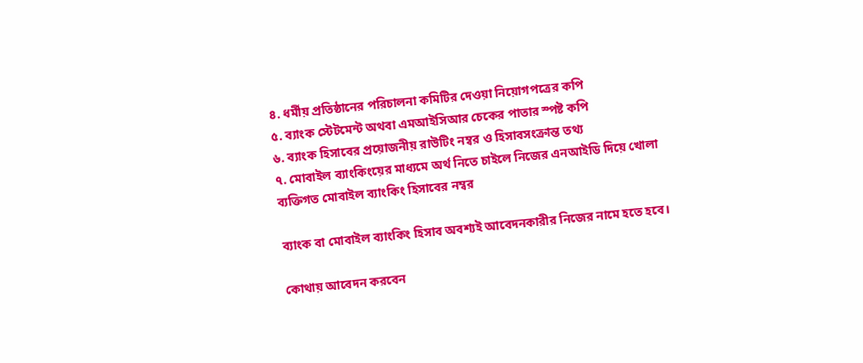৪. ধর্মীয় প্রতিষ্ঠানের পরিচালনা কমিটির দেওয়া নিয়োগপত্রের কপি
৫. ব্যাংক স্টেটমেন্ট অথবা এমআইসিআর চেকের পাতার স্পষ্ট কপি
৬. ব্যাংক হিসাবের প্রয়োজনীয় রাউটিং নম্বর ও হিসাবসংক্রান্ত তথ্য
৭. মোবাইল ব্যাংকিংয়ের মাধ্যমে অর্থ নিতে চাইলে নিজের এনআইডি দিয়ে খোলা ব্যক্তিগত মোবাইল ব্যাংকিং হিসাবের নম্বর

ব্যাংক বা মোবাইল ব্যাংকিং হিসাব অবশ্যই আবেদনকারীর নিজের নামে হতে হবে।

কোথায় আবেদন করবেন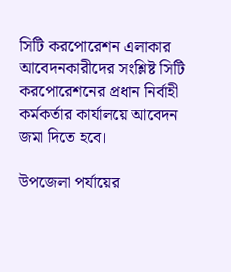সিটি করপোরেশন এলাকার আবেদনকারীদের সংশ্লিষ্ট সিটি করপোরেশনের প্রধান নির্বাহী কর্মকর্তার কার্যালয়ে আবেদন জমা দিতে হবে।

উপজেলা পর্যায়ের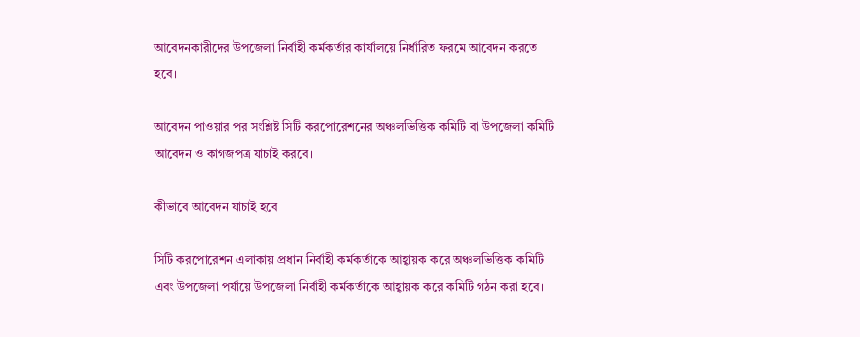আবেদনকারীদের উপজেলা নির্বাহী কর্মকর্তার কার্যালয়ে নির্ধারিত ফরমে আবেদন করতে হবে।

আবেদন পাওয়ার পর সংশ্লিষ্ট সিটি করপোরেশনের অঞ্চলভিত্তিক কমিটি বা উপজেলা কমিটি আবেদন ও কাগজপত্র যাচাই করবে।

কীভাবে আবেদন যাচাই হবে

সিটি করপোরেশন এলাকায় প্রধান নির্বাহী কর্মকর্তাকে আহ্বায়ক করে অঞ্চলভিত্তিক কমিটি এবং উপজেলা পর্যায়ে উপজেলা নির্বাহী কর্মকর্তাকে আহ্বায়ক করে কমিটি গঠন করা হবে।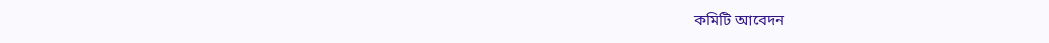কমিটি আবেদন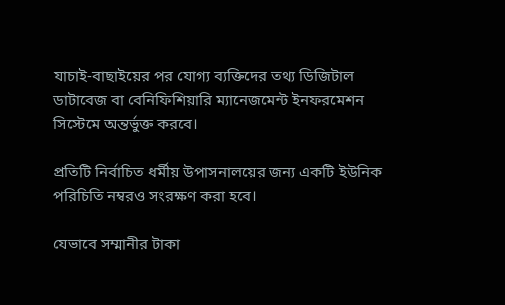যাচাই-বাছাইয়ের পর যোগ্য ব্যক্তিদের তথ্য ডিজিটাল ডাটাবেজ বা বেনিফিশিয়ারি ম্যানেজমেন্ট ইনফরমেশন সিস্টেমে অন্তর্ভুক্ত করবে।

প্রতিটি নির্বাচিত ধর্মীয় উপাসনালয়ের জন্য একটি ইউনিক পরিচিতি নম্বরও সংরক্ষণ করা হবে।

যেভাবে সম্মানীর টাকা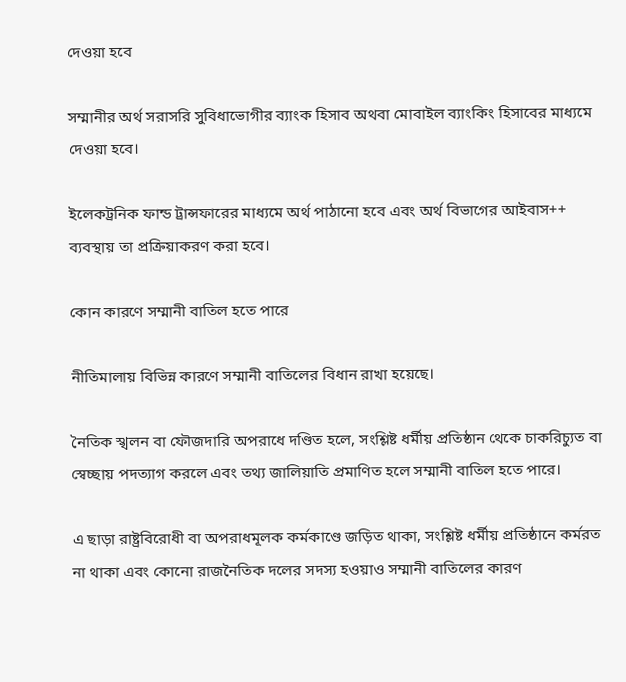দেওয়া হবে

সম্মানীর অর্থ সরাসরি সুবিধাভোগীর ব্যাংক হিসাব অথবা মোবাইল ব্যাংকিং হিসাবের মাধ্যমে দেওয়া হবে।

ইলেকট্রনিক ফান্ড ট্রান্সফারের মাধ্যমে অর্থ পাঠানো হবে এবং অর্থ বিভাগের আইবাস++ ব্যবস্থায় তা প্রক্রিয়াকরণ করা হবে।

কোন কারণে সম্মানী বাতিল হতে পারে

নীতিমালায় বিভিন্ন কারণে সম্মানী বাতিলের বিধান রাখা হয়েছে।

নৈতিক স্খলন বা ফৌজদারি অপরাধে দণ্ডিত হলে, সংশ্লিষ্ট ধর্মীয় প্রতিষ্ঠান থেকে চাকরিচ্যুত বা স্বেচ্ছায় পদত্যাগ করলে এবং তথ্য জালিয়াতি প্রমাণিত হলে সম্মানী বাতিল হতে পারে।

এ ছাড়া রাষ্ট্রবিরোধী বা অপরাধমূলক কর্মকাণ্ডে জড়িত থাকা, সংশ্লিষ্ট ধর্মীয় প্রতিষ্ঠানে কর্মরত না থাকা এবং কোনো রাজনৈতিক দলের সদস্য হওয়াও সম্মানী বাতিলের কারণ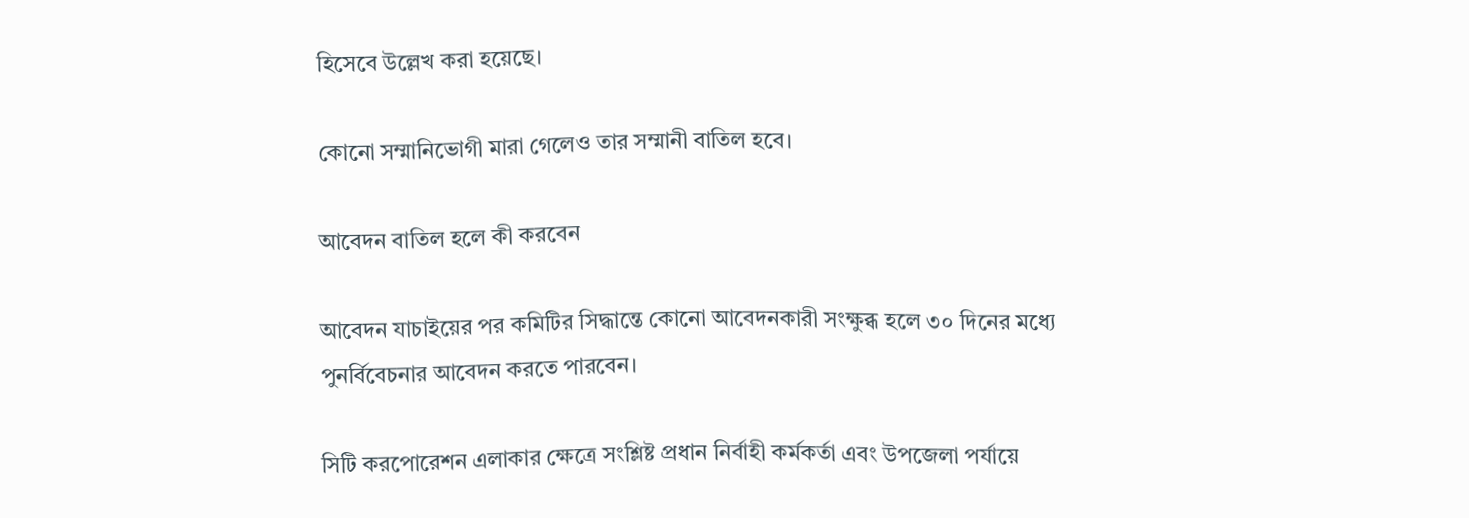হিসেবে উল্লেখ করা হয়েছে।

কোনো সম্মানিভোগী মারা গেলেও তার সম্মানী বাতিল হবে।

আবেদন বাতিল হলে কী করবেন

আবেদন যাচাইয়ের পর কমিটির সিদ্ধান্তে কোনো আবেদনকারী সংক্ষুব্ধ হলে ৩০ দিনের মধ্যে পুনর্বিবেচনার আবেদন করতে পারবেন।

সিটি করপোরেশন এলাকার ক্ষেত্রে সংশ্লিষ্ট প্রধান নির্বাহী কর্মকর্তা এবং উপজেলা পর্যায়ে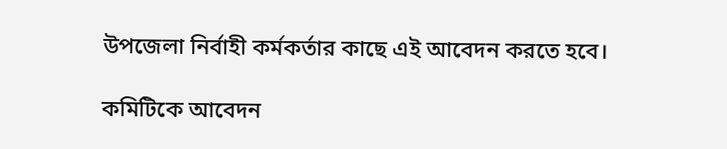উপজেলা নির্বাহী কর্মকর্তার কাছে এই আবেদন করতে হবে।

কমিটিকে আবেদন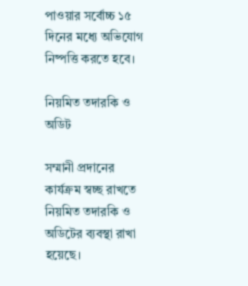পাওয়ার সর্বোচ্চ ১৫ দিনের মধ্যে অভিযোগ নিষ্পত্তি করতে হবে।

নিয়মিত তদারকি ও অডিট

সম্মানী প্রদানের কার্যক্রম স্বচ্ছ রাখতে নিয়মিত তদারকি ও অডিটের ব্যবস্থা রাখা হয়েছে।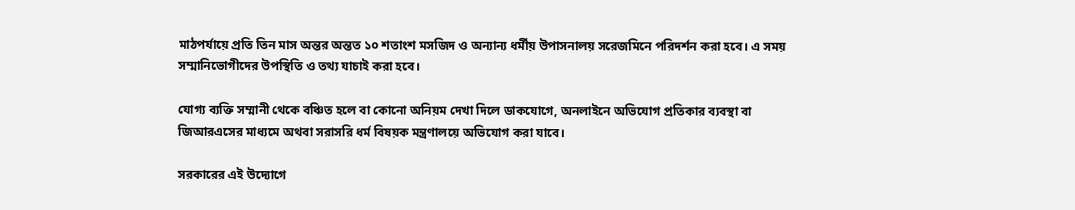মাঠপর্যায়ে প্রতি তিন মাস অন্তর অন্তত ১০ শতাংশ মসজিদ ও অন্যান্য ধর্মীয় উপাসনালয় সরেজমিনে পরিদর্শন করা হবে। এ সময় সম্মানিভোগীদের উপস্থিতি ও তথ্য যাচাই করা হবে।

যোগ্য ব্যক্তি সম্মানী থেকে বঞ্চিত হলে বা কোনো অনিয়ম দেখা দিলে ডাকযোগে, অনলাইনে অভিযোগ প্রতিকার ব্যবস্থা বা জিআরএসের মাধ্যমে অথবা সরাসরি ধর্ম বিষয়ক মন্ত্রণালয়ে অভিযোগ করা যাবে।

সরকারের এই উদ্যোগে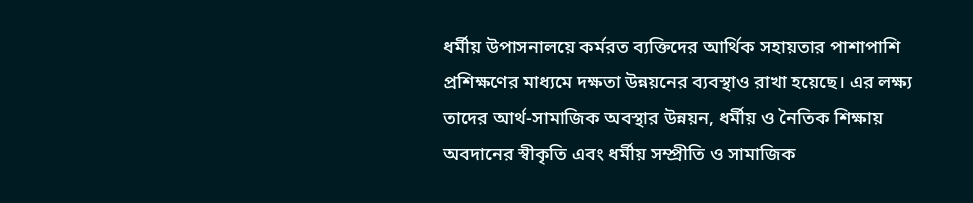ধর্মীয় উপাসনালয়ে কর্মরত ব্যক্তিদের আর্থিক সহায়তার পাশাপাশি প্রশিক্ষণের মাধ্যমে দক্ষতা উন্নয়নের ব্যবস্থাও রাখা হয়েছে। এর লক্ষ্য তাদের আর্থ-সামাজিক অবস্থার উন্নয়ন, ধর্মীয় ও নৈতিক শিক্ষায় অবদানের স্বীকৃতি এবং ধর্মীয় সম্প্রীতি ও সামাজিক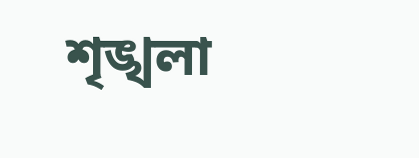শৃঙ্খলা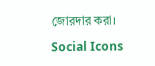জোরদার করা।

Social Icons